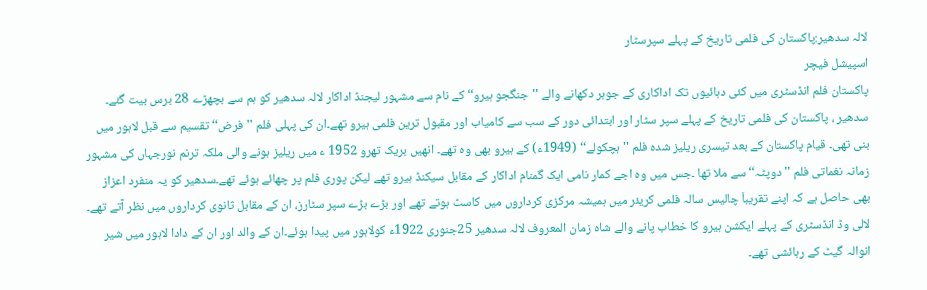لالہ سدھیر:پاکستان کی فلمی تاریخ کے پہلے سپرسٹار
اسپیشل فیچر
پاکستان فلم انڈسٹری میں کئی دہائیوں تک اداکاری کے جوہر دکھانے والے ''جنگجو ہیرو‘‘ کے نام سے مشہور لیجنڈ اداکار لالہ سدھیر کو ہم سے بچھڑے 28 برس بیت گئے۔
سدھیر ، پاکستان کی فلمی تاریخ کے پہلے سپر سٹار اور ابتدائی دور کے سب سے کامیاب اور مقبول ترین فلمی ہیرو تھے۔ان کی پہلی فلم ''فرض‘‘ تقسیم سے قبل لاہور میں بنی تھی۔ قیام پاکستان کے بعد تیسری ریلیز شدہ فلم ''ہچکولے‘‘ (1949ء) کے ہیرو بھی وہ تھے۔ انھیں بریک تھرو 1952 ء میں ریلیز ہونے والی ملکہ ترنم نورجہاں کی مشہور زمانہ نغماتی فلم ''دوپٹہ‘‘ سے ملا تھا ۔جس میں وہ اجے کمار نامی ایک گمنام اداکار کے مقابل سیکنڈ ہیرو تھے لیکن پوری فلم پر چھائے ہوئے تھے۔سدھیر کو یہ منفرد اعزاز بھی حاصل ہے کہ اپنے تقریباَ چالیس سالہ فلمی کریئر میں ہمیشہ مرکزی کرداروں میں کاسٹ ہوتے تھے اور بڑے بڑے سپر سٹارز، ان کے مقابل ثانوی کرداروں میں نظر آتے تھے۔
لالی وڈ انڈسٹری کے پہلے ایکشن ہیرو کا خطاب پانے والے شاہ زمان المعروف لالہ سدھیر 25جنوری 1922ء کولاہور میں پیدا ہوئے۔ان کے والد اور ان کے دادا لاہور میں شیر انوالہ گیٹ کے رہائشی تھے۔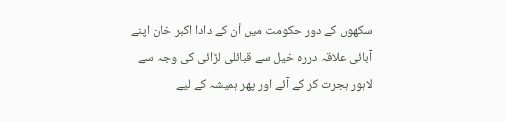سکھوں کے دور حکومت میں اْن کے دادا اکبر خان اپنے آبائی علاقہ دررہ خیل سے قبائلی لڑائی کی وجہ سے لاہور ہجرت کر کے آئے اور پھر ہمیشہ کے لیے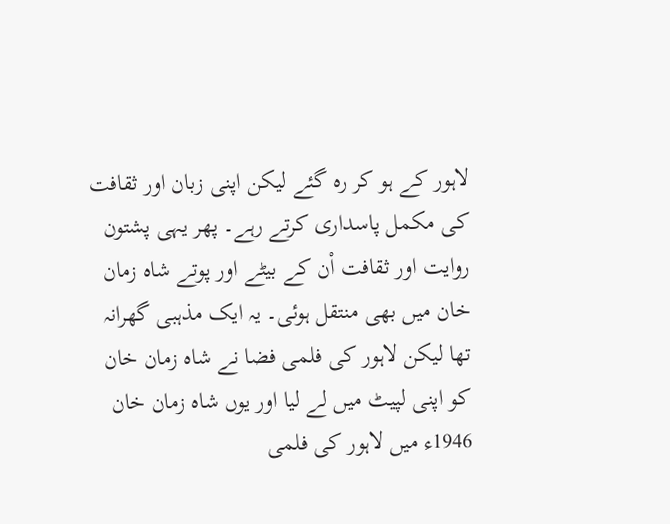لاہور کے ہو کر رہ گئے لیکن اپنی زبان اور ثقافت کی مکمل پاسداری کرتے رہے۔ پھر یہی پشتون روایت اور ثقافت اْن کے بیٹے اور پوتے شاہ زمان خان میں بھی منتقل ہوئی۔ یہ ایک مذہبی گھرانہ تھا لیکن لاہور کی فلمی فضا نے شاہ زمان خان کو اپنی لپیٹ میں لے لیا اور یوں شاہ زمان خان 1946ء میں لاہور کی فلمی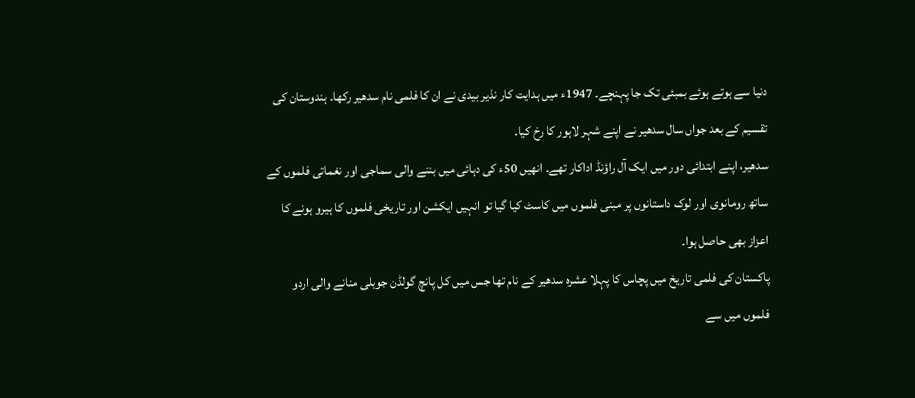دنیا سے ہوتے ہوئے بمبئی تک جا پہنچے۔ 1947ء میں ہدایت کار نذیر بیدی نے ان کا فلمی نام سدھیر رکھا۔ ہندوستان کی تقسیم کے بعد جواں سال سدھیر نے اپنے شہر لاہور کا رخ کیا۔
سدھیر، اپنے ابتدائی دور میں ایک آل راؤنڈ اداکار تھے۔ انھیں 50ء کی دہائی میں بننے والی سماجی اور نغماتی فلموں کے ساتھ رومانوی اور لوک داستانوں پر مبنی فلموں میں کاسٹ کیا گیا تو انہیں ایکشن اور تاریخی فلموں کا ہیرو ہونے کا اعزاز بھی حاصل ہوا۔
پاکستان کی فلمی تاریخ میں پچاس کا پہلا عشرہ سدھیر کے نام تھا جس میں کل پانچ گولڈن جوبلی منانے والی اردو فلموں میں سے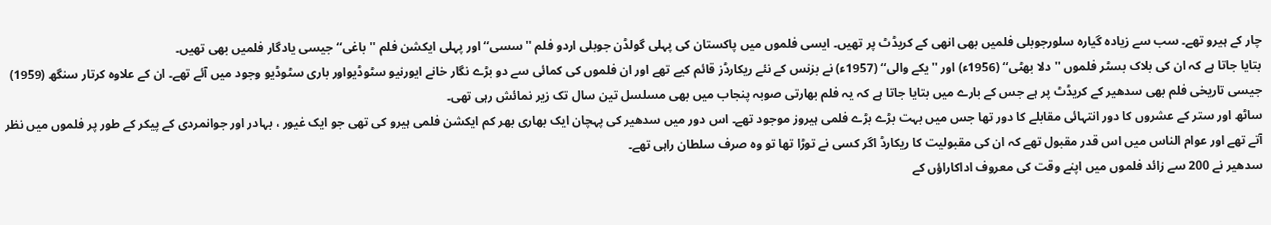چار کے ہیرو تھے۔ سب سے زیادہ گیارہ سلورجوبلی فلمیں بھی انھی کے کریڈٹ پر تھیں۔ ایسی فلموں میں پاکستان کی پہلی گولڈن جوبلی اردو فلم ''سسی‘‘ اور پہلی ایکشن فلم ''باغی‘‘ جیسی یادگار فلمیں بھی تھیں۔
بتایا جاتا ہے کہ ان کی بلاک بسٹر فلموں ''دلا بھٹی‘‘ (1956ء) اور ''یکے والی‘‘ (1957ء) نے بزنس کے نئے ریکارڈز قائم کیے تھے اور ان فلموں کی کمائی سے دو بڑے نگار خانے ایورنیو سٹوڈیواور باری سٹوڈیو وجود میں آئے تھے۔ ان کے علاوہ کرتار سنگھ (1959) جیسی تاریخی فلم بھی سدھیر کے کریڈٹ پر ہے جس کے بارے میں بتایا جاتا ہے کہ یہ فلم بھارتی صوبہ پنجاب میں بھی مسلسل تین سال تک زیر نمائش رہی تھی۔
ساٹھ اور ستر کے عشروں کا دور انتہائی مقابلے کا دور تھا جس میں بہت بڑے بڑے فلمی ہیروز موجود تھے۔ اس دور میں سدھیر کی پہچان ایک بھاری بھر کم ایکشن فلمی ہیرو کی تھی جو ایک غیور ، بہادر اور جوانمردی کے پیکر کے طور پر فلموں میں نظر آتے تھے اور عوام الناس میں اس قدر مقبول تھے کہ ان کی مقبولیت کا ریکارڈ اگر کسی نے توڑا تھا تو وہ صرف سلطان راہی تھے۔
سدھیر نے 200 سے زائد فلموں میں اپنے وقت کی معروف اداکاراؤں کے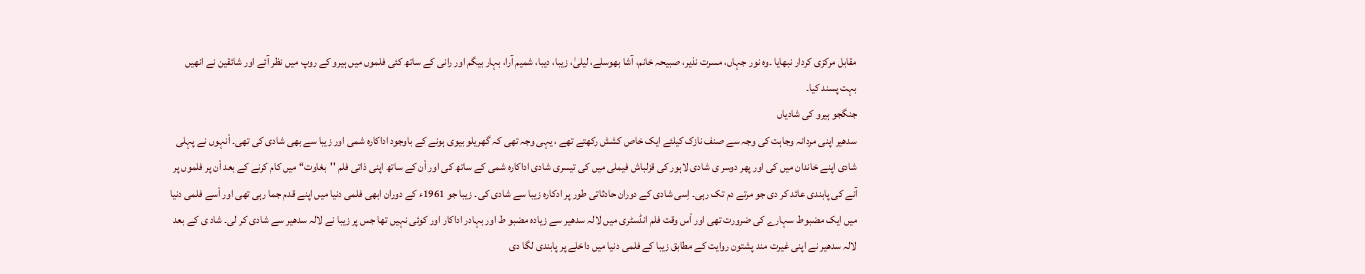مقابل مرکزی کردار نبھایا ۔وہ نور جہاں، مسرت نذیر، صبیحہ خانم، آشا بھوسلے، لیلیٰ، زیبا، دیبا، شمیم آرا، بہار بیگم اور رانی کے ساتھ کئی فلموں میں ہیرو کے روپ میں نظر آئے اور شائقین نے انھیں بہت پسند کیا۔
جنگجو ہیرو کی شادیاں
سدھیر اپنی مردانہ وجاہت کی وجہ سے صنف نازک کیلئے ایک خاص کشش رکھتے تھے ، یہی وجہ تھی کہ گھریلو بیوی ہونے کے باوجود اداکارہ شمی اور زیبا سے بھی شادی کی تھی۔ اْنہوں نے پہلی شادی اپنے خاندان میں کی اور پھر دوسر ی شادی لاہور کی قزلباش فیملی میں کی تیسری شادی اداکارہ شمی کے ساتھ کی اور اْن کے ساتھ اپنی ذاتی فلم ''بغاوت‘‘ میں کام کرنے کے بعد اْن پر فلموں پر آنے کی پابندی عائد کر دی جو مرتے دم تک رہی۔ اِسی شادی کے دوران حادثاتی طور پر ادکارہ زیبا سے شادی کی۔ زیبا جو 1961ء کے دوران ابھی فلمی دنیا میں اپنے قدم جما رہی تھی اور اْسے فلمی دنیا میں ایک مضبوط سہارے کی ضرورت تھی اور اْس وقت فلم انڈسٹری میں لالہ سدھیر سے زیادہ مضبو ط اور بہادر اداکار اور کوئی نہیں تھا جس پر زیبا نے لالہ سدھیر سے شادی کر لی۔ شاد ی کے بعد لالہ سدھیر نے اپنی غیرت مند پشتون روایت کے مطابق زیبا کے فلمی دنیا میں داخلے پر پابندی لگا دی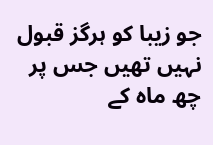جو زیبا کو ہرگز قبول نہیں تھیں جس پر چھ ماہ کے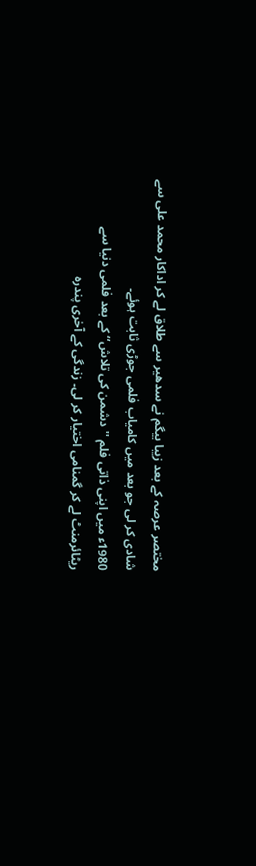مختصر عرصہ کے بعد زیبا بیگم نے سدھیر سے طلاق لے کر اداکار محمد علی سے شادی کر لی جو بعد میں کامیاب فلمی جوڑی ثابت ہوئے۔
1980ء میں اپنی ذاتی فلم ''دشمن کی تلاش‘‘ کے بعد فلمی دنیا سے ریٹائرمنٹ لے کر گمنامی اختیار کر لی۔ زندگی کے آخری پندرہ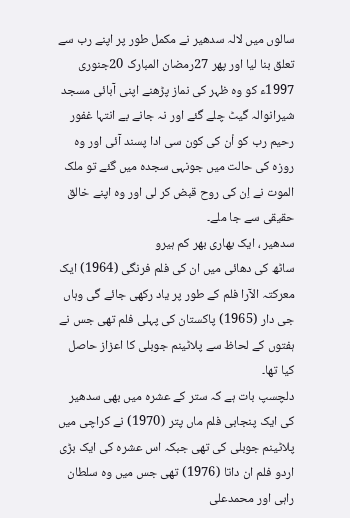سالوں میں لالہ سدھیر نے مکمل طور پر اپنے رب سے تعلق بنا لیا اور پھر 27رمضان المبارک 20جنوری 1997ء کو وہ ظہر کی نماز پڑھنے اپنی آبائی مسجد شیرانوالہ گیٹ چلے گئے اور نہ جانے بے انتہا غفور رحیم رب کو اْن کی کون سی ادا پسند آئی اور وہ روزہ کی حالت میں جونہی سجدہ میں گئے تو ملک الموت نے اِن کی روح قبض کر لی اور وہ اپنے خالق حقیقی سے جا ملے۔
سدھیر ، ایک بھاری بھر کم ہیرو
ساٹھ کی دھائی میں ان کی فلم فرنگی (1964) ایک معرکتہ الآرا فلم کے طور پر یاد رکھی جائے گی وہاں جی دار (1965) پاکستان کی پہلی فلم تھی جس نے ہفتوں کے لحاظ سے پلاٹینم جوبلی کا اعزاز حاصل کیا تھا۔
دلچسپ بات ہے کہ ستر کے عشرہ میں بھی سدھیر کی ایک پنجابی فلم ماں پتر (1970) نے کراچی میں پلاٹینم جوبلی کی تھی جبکہ اس عشرہ کی ایک بڑی اردو فلم ان داتا (1976) تھی جس میں وہ سلطان راہی اور محمدعلی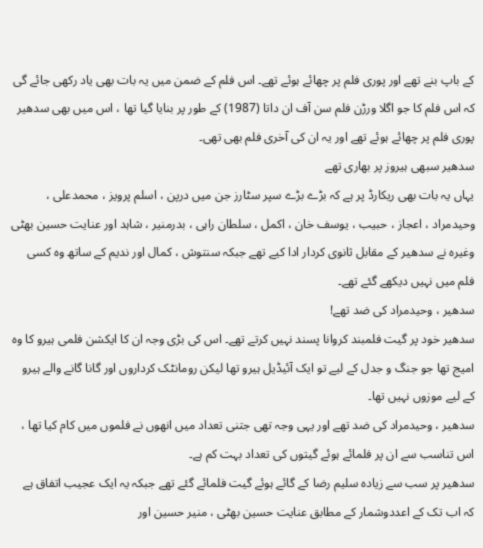کے باپ بنے تھے اور پوری فلم پر چھائے ہوئے تھے۔ اس فلم کے ضمن میں یہ بات بھی یاد رکھی جائے گی کہ اس فلم کا جو اگلا ورڑن فلم سن آف ان داتا (1987) کے طور پر بنایا گیا تھا ، اس میں بھی سدھیر پوری فلم پر چھائے ہوئے تھے اور یہ ان کی آخری فلم بھی تھی۔
سدھیر سبھی ہیروز پر بھاری تھے
یہاں یہ بات بھی ریکارڈ پر ہے کہ بڑے بڑے سپر سٹارز جن میں درپن ، اسلم پرویز ، محمدعلی ، وحیدمراد ، اعجاز ، حبیب ، یوسف خان ، اکمل ، سلطان راہی ، بدرمنیر ، شاہد اور عنایت حسین بھٹی وغیرہ نے سدھیر کے مقابل ثانوی کردار ادا کیے تھے جبکہ سنتوش ، کمال اور ندیم کے ساتھ وہ کسی فلم میں نہیں دیکھے گئے تھے۔
سدھیر ، وحیدمراد کی ضد تھے!
سدھیر خود پر گیت فلمبند کروانا پسند نہیں کرتے تھے۔ اس کی بڑی وجہ ان کا ایکشن فلمی ہیرو کا وہ امیج تھا جو جنگ و جدل کے لیے تو ایک آئیڈیل ہیرو تھا لیکن رومانٹک کرداروں اور گانا گانے والے ہیرو کے لیے موزوں نہیں تھا۔
سدھیر ، وحیدمراد کی ضد تھے اور یہی وجہ تھی جتنی تعداد میں انھوں نے فلموں میں کام کیا تھا ، اس تناسب سے ان پر فلمائے ہوئے گیتوں کی تعداد بہت کم ہے۔
سدھیر پر سب سے زیادہ سلیم رضا کے گائے ہوئے گیت فلمائے گئے تھے جبکہ یہ ایک عجیب اتفاق ہے کہ اب تک کے اعددوشمار کے مطابق عنایت حسین بھٹی ، منیر حسین اور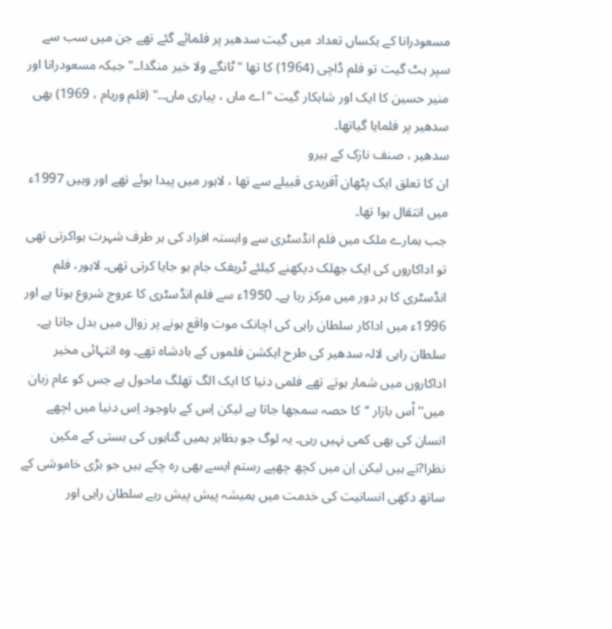مسعودرانا کے یکساں تعداد میں گیت سدھیر پر فلمائے گئے تھے جن میں سب سے سپر ہٹ گیت تو فلم ڈاچی (1964) کا تھا "ٹانگے ولا خیر منگدا۔۔" جبکہ مسعودرانا اور منیر حسین کا ایک اور شاہکار گیت "اے ماں ، پیاری ماں۔۔" (فلم وریام ، 1969) بھی سدھیر پر فلمایا گیاتھا۔
سدھیر ، صنف نازک کے ہیرو
ان کا تعلق ایک پٹھان آفریدی قبیلے سے تھا ، لاہور میں پیدا ہوئے تھے اور وہیں 1997ء میں انتقال ہوا تھا۔
جب ہمارے ملک میں فلم انڈسٹری سے وابستہ افراد کی ہر طرف شہرت ہواکرتی تھی تو اداکاروں کی ایک جھلک دیکھنے کیلئے ٹریفک جام ہو جایا کرتی تھی۔ لاہور، فلم انڈسٹری کا ہر دور میں مرکز رہا ہے۔ 1950ء سے فلم انڈسٹری کا عروج شروع ہوتا ہے اور 1996ء میں اداکار سلطان راہی کی اچانک موت واقع ہونے پر زوال میں بدل جاتا ہے۔
سلطان راہی لالہ سدھیر کی طرح ایکشن فلموں کے بادشاہ تھے۔ وہ انتہائی مخیر اداکاروں میں شمار ہوتے تھے فلمی دنیا کا ایک الگ تھلگ ماحول ہے جس کو عام زبان میں'' اْس بازار ‘‘کا حصہ سمجھا جاتا ہے لیکن اِس کے باوجود اِس دنیا میں اچھے انسان کی بھی کمی نہیں رہی۔ یہ لوگ جو بظاہر ہمیں گناہوں کی بستی کے مکین نظرا?تے ہیں لیکن اِن میں کچھ چھپے رستم ایسے بھی رہ چکے ہیں جو بڑی خاموشی کے ساتھ دکھی انسانیت کی خدمت میں ہمیشہ پیش پیش رہے سلطان راہی اور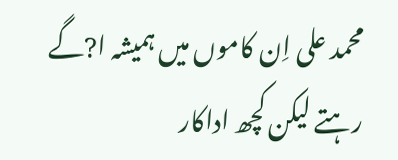محمد علی اِن کاموں میں ہمیشہ ا?گے رہتے لیکن کچھ اداکار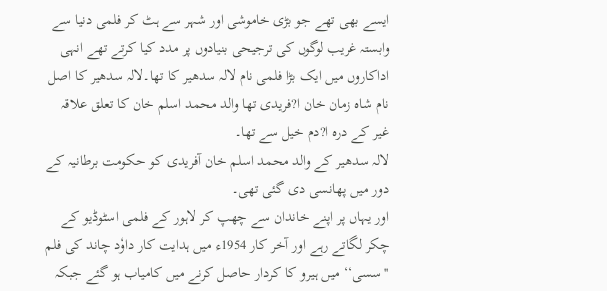ایسے بھی تھے جو بڑی خاموشی اور شہر سے ہٹ کر فلمی دنیا سے وابستہ غریب لوگوں کی ترجیحی بنیادوں پر مدد کیا کرتے تھے انہی اداکاروں میں ایک بڑا فلمی نام لالہ سدھیر کا تھا۔لالہ سدھیر کا اصل نام شاہ زمان خان ا?فریدی تھا والد محمد اسلم خان کا تعلق علاقہ غیر کے درہ ا?دم خیل سے تھا۔
لالہ سدھیر کے والد محمد اسلم خان آفریدی کو حکومت برطانیہ کے دور میں پھانسی دی گئی تھی۔
اور یہاں پر اپنے خاندان سے چھپ کر لاہور کے فلمی اسٹوڈیو کے چکر لگاتے رہے اور آخر کار 1954ء میں ہدایت کار داوٗد چاند کی فلم ''سسی‘‘ میں ہیرو کا کردار حاصل کرنے میں کامیاب ہو گئے جبکہ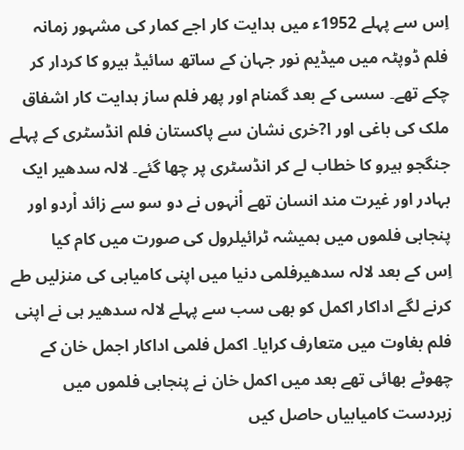اِس سے پہلے 1952ء میں ہدایت کار اجے کمار کی مشہور زمانہ فلم ڈوپٹہ میں میڈیم نور جہان کے ساتھ سائیڈ ہیرو کا کردار کر چکے تھے۔ سسی کے بعد گمنام اور پھر فلم ساز ہدایت کار اشفاق ملک کی باغی اور ا?خری نشان سے پاکستان فلم انڈسٹری کے پہلے جنگجو ہیرو کا خطاب لے کر انڈسٹری پر چھا گئے۔ لالہ سدھیر ایک بہادر اور غیرت مند انسان تھے اْنہوں نے دو سو سے زائد اْردو اور پنجابی فلموں میں ہمیشہ ٹرائیلرول کی صورت میں کام کیا
اِس کے بعد لالہ سدھیرفلمی دنیا میں اپنی کامیابی کی منزلیں طے کرنے لگے اداکار اکمل کو بھی سب سے پہلے لالہ سدھیر ہی نے اپنی فلم بغاوت میں متعارف کرایا۔ اکمل فلمی اداکار اجمل خان کے چھوٹے بھائی تھے بعد میں اکمل خان نے پنجابی فلموں میں زبردست کامیابیاں حاصل کیں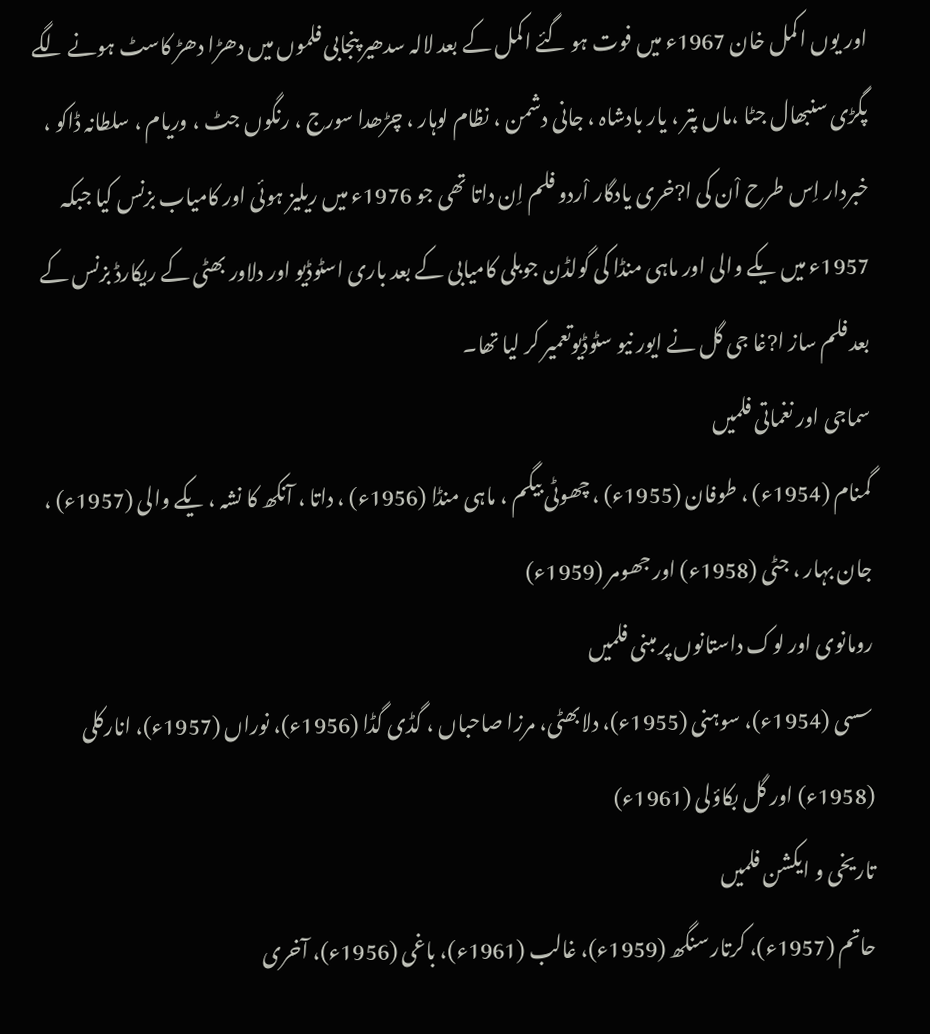اور یوں اکمل خان 1967ء میں فوت ہو گئے اکمل کے بعد لالہ سدھیر پنجابی فلموں میں دھڑا دھڑ کاسٹ ہونے لگے پگڑی سنبھال جٹا ،ماں پتر ، یار بادشاہ ، جانی دشمن ، نظام لوہار ، چڑھدا سورج ، رنگوں جٹ ، وریام ، سلطانہ ڈاکو ، خبردار اِس طرح اْن کی ا?خری یادگار اْردو فلم اِن داتا تھی جو 1976ء میں ریلیز ہوئی اور کامیاب بزنس کیا جبکہ 1957ء میں یکے والی اور ماہی منڈا کی گولڈن جوبلی کامیابی کے بعد باری اسٹوڈیو اور دلاور بھٹی کے ریکارڈ بزنس کے بعد فلم ساز ا?غا جی گل نے ایور نیو سٹوڈیوتعمیر کر لیا تھا۔
سماجی اور نغماتی فلمیں
گمنام (1954ء) ، طوفان (1955ء) ، چھوٹی بیگم ، ماہی منڈا (1956ء) ، داتا ، آنکھ کا نشہ ، یکے والی (1957ء) ، جان بہار ، جٹی (1958ء) اور جھومر (1959ء)
رومانوی اور لوک داستانوں پر مبنی فلمیں
سسی (1954ء)، سوہنی (1955ء)، دلابھٹی، مرزا صاحباں ، گڈی گڈا (1956ء)، نوراں (1957ء)، انارکلی (1958ء) اور گل بکاؤلی (1961ء)
تاریخی و ایکشن فلمیں
حاتم (1957ء)، کرتار سنگھ (1959ء)، غالب (1961ء)، باغی (1956ء)، آخری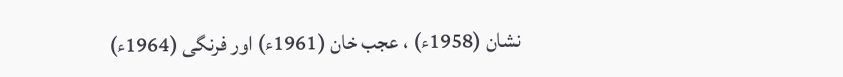نشان (1958ء) ، عجب خان (1961ء) اور فرنگی (1964ء)